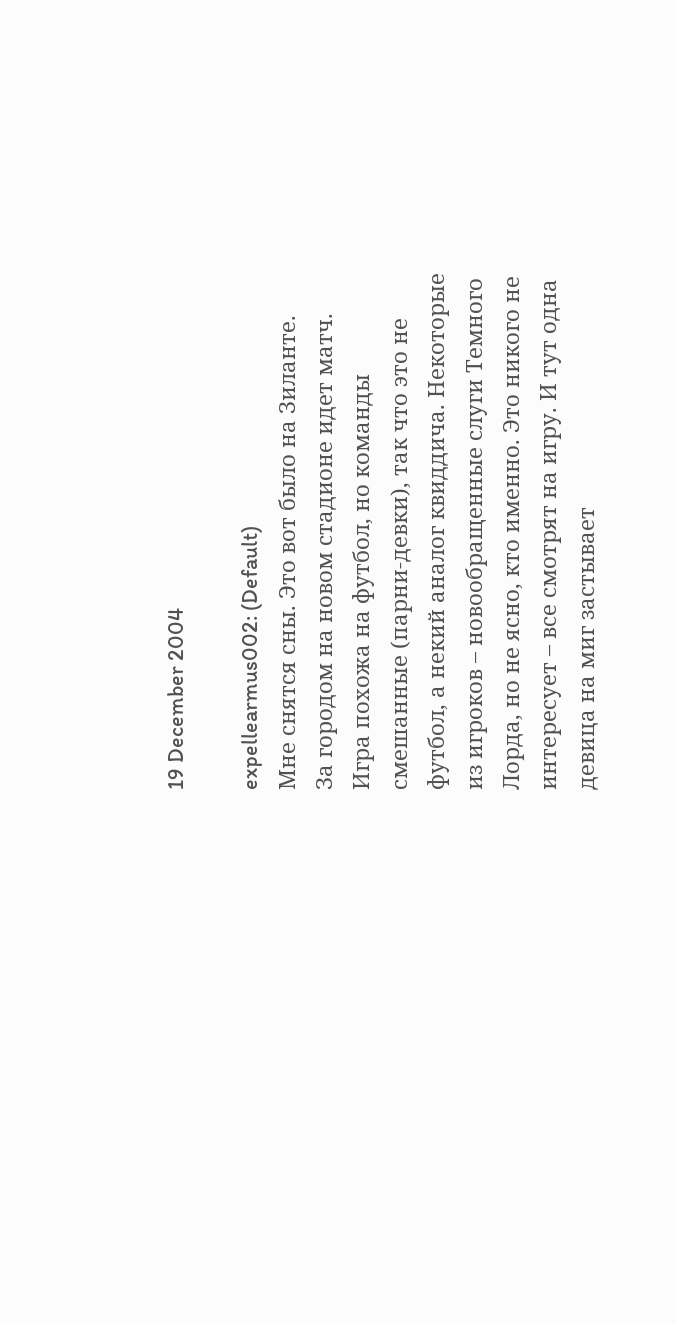19 December 2004

expellearmus002: (Default)
Мне снятся сны. Это вот было на Зиланте.
За городом на новом стадионе идет матч. Игра похожа на футбол, но команды смешанные (парни-девки), так что это не футбол, а некий аналог квиддича. Некоторые из игроков – новообращенные слуги Темного Лорда, но не ясно, кто именно. Это никого не интересует – все смотрят на игру. И тут одна девица на миг застывает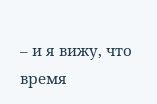– и я вижу, что время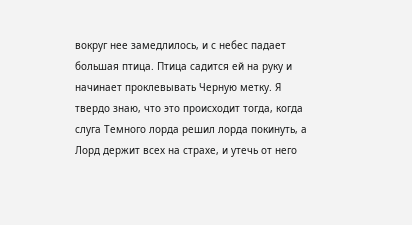вокруг нее замедлилось, и с небес падает большая птица. Птица садится ей на руку и начинает проклевывать Черную метку. Я твердо знаю, что это происходит тогда, когда слуга Темного лорда решил лорда покинуть, а Лорд держит всех на страхе, и утечь от него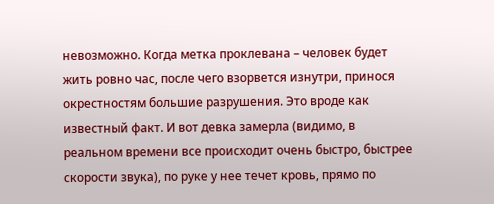невозможно. Когда метка проклевана – человек будет жить ровно час, после чего взорвется изнутри, принося окрестностям большие разрушения. Это вроде как известный факт. И вот девка замерла (видимо, в реальном времени все происходит очень быстро, быстрее скорости звука), по руке у нее течет кровь, прямо по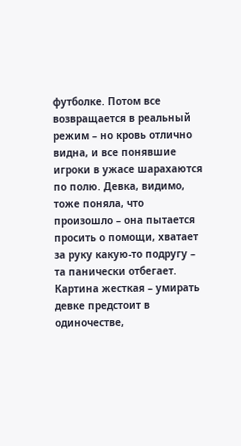футболке. Потом все возвращается в реальный режим – но кровь отлично видна, и все понявшие игроки в ужасе шарахаются по полю. Девка, видимо, тоже поняла, что произошло – она пытается просить о помощи, хватает за руку какую-то подругу – та панически отбегает. Картина жесткая – умирать девке предстоит в одиночестве,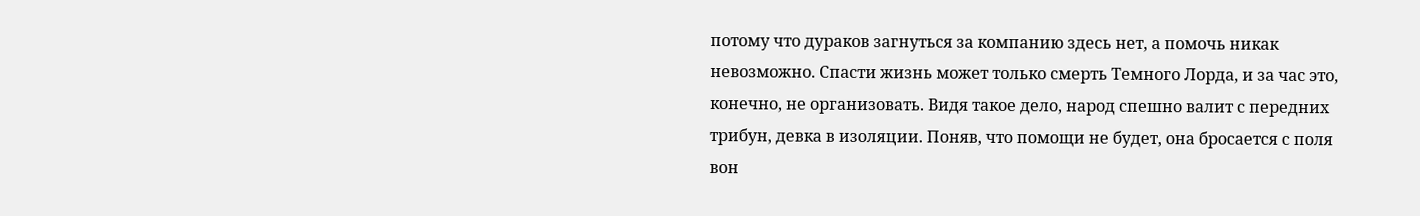потому что дураков загнуться за компанию здесь нет, а помочь никак невозможно. Спасти жизнь может только смерть Темного Лорда, и за час это, конечно, не организовать. Видя такое дело, народ спешно валит с передних трибун, девка в изоляции. Поняв, что помощи не будет, она бросается с поля вон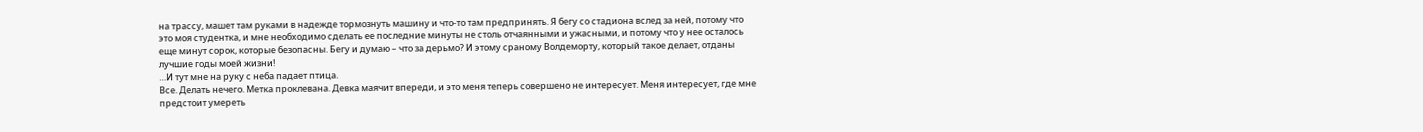на трассу, машет там руками в надежде тормознуть машину и что-то там предпринять. Я бегу со стадиона вслед за ней, потому что это моя студентка, и мне необходимо сделать ее последние минуты не столь отчаянными и ужасными, и потому что у нее осталось еще минут сорок, которые безопасны. Бегу и думаю – что за дерьмо? И этому сраному Волдеморту, который такое делает, отданы лучшие годы моей жизни!
…И тут мне на руку с неба падает птица.
Все. Делать нечего. Метка проклевана. Девка маячит впереди, и это меня теперь совершено не интересует. Меня интересует, где мне предстоит умереть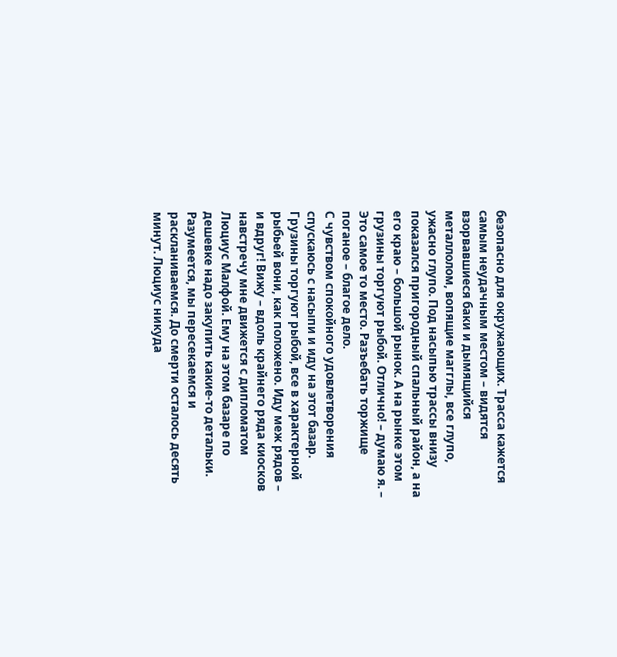безопасно для окружающих. Трасса кажется самым неудачным местом – видятся взорвавшиеся баки и дымящийся металлолом, вопящие магглы, все глупо, ужасно глупо. Под насыпью трассы внизу показался пригородный спальный район, а на его краю – большой рынок. А на рынке этом грузины торгуют рыбой. Отлично! – думаю я. – Это самое то место. Разъебать торжище поганое – благое дело.
С чувством спокойного удовлетворения спускаюсь с насыпи и иду на этот базар. Грузины торгуют рыбой, все в характерной рыбьей вони, как положено. Иду меж рядов – и вдруг! Вижу – вдоль крайнего ряда киосков навстречу мне движется с дипломатом Люциус Малфой. Ему на этом базаре по дешевке надо закупить какие-то детальки. Разумеется, мы пересекаемся и раскланиваемся. До смерти осталось десять минут. Люциус никуда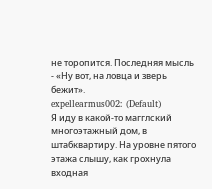не торопится. Последняя мысль - «Ну вот, на ловца и зверь бежит».
expellearmus002: (Default)
Я иду в какой-то магглский многоэтажный дом, в штабквартиру. На уровне пятого этажа слышу, как грохнула входная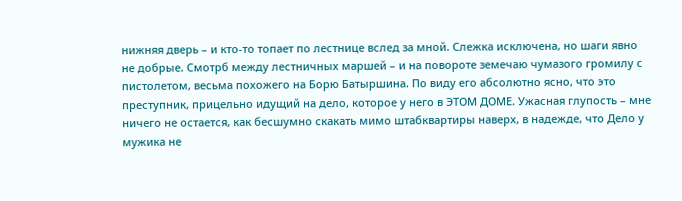нижняя дверь – и кто-то топает по лестнице вслед за мной. Слежка исключена, но шаги явно не добрые. Смотрб между лестничных маршей – и на повороте земечаю чумазого громилу с пистолетом, весьма похожего на Борю Батыршина. По виду его абсолютно ясно, что это преступник, прицельно идущий на дело, которое у него в ЭТОМ ДОМЕ. Ужасная глупость – мне ничего не остается, как бесшумно скакать мимо штабквартиры наверх, в надежде, что Дело у мужика не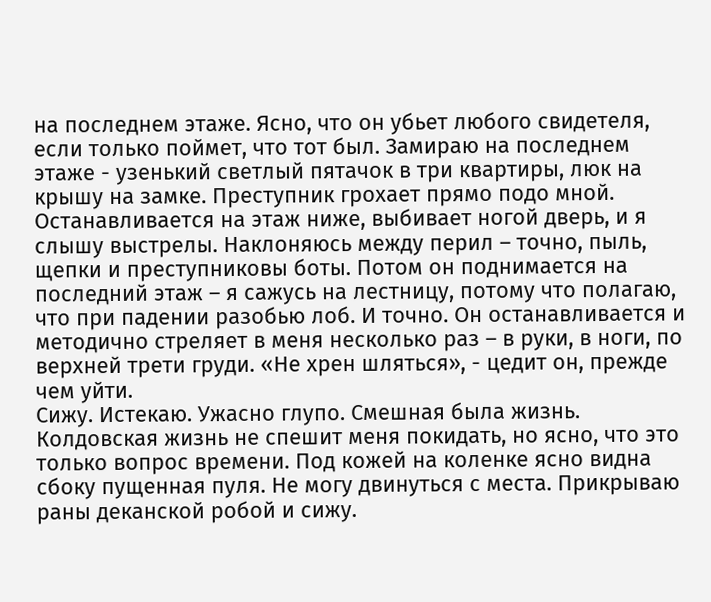на последнем этаже. Ясно, что он убьет любого свидетеля, если только поймет, что тот был. Замираю на последнем этаже - узенький светлый пятачок в три квартиры, люк на крышу на замке. Преступник грохает прямо подо мной. Останавливается на этаж ниже, выбивает ногой дверь, и я слышу выстрелы. Наклоняюсь между перил – точно, пыль, щепки и преступниковы боты. Потом он поднимается на последний этаж – я сажусь на лестницу, потому что полагаю, что при падении разобью лоб. И точно. Он останавливается и методично стреляет в меня несколько раз – в руки, в ноги, по верхней трети груди. «Не хрен шляться», - цедит он, прежде чем уйти.
Сижу. Истекаю. Ужасно глупо. Смешная была жизнь. Колдовская жизнь не спешит меня покидать, но ясно, что это только вопрос времени. Под кожей на коленке ясно видна сбоку пущенная пуля. Не могу двинуться с места. Прикрываю раны деканской робой и сижу.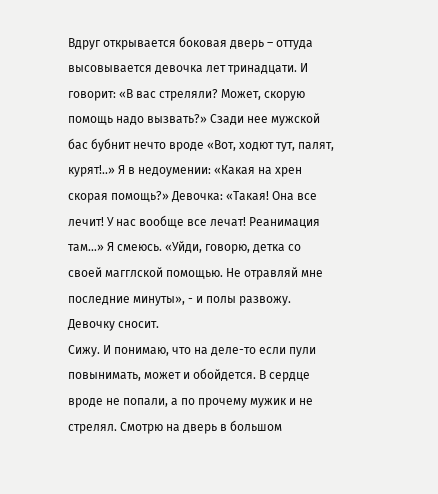Вдруг открывается боковая дверь – оттуда высовывается девочка лет тринадцати. И говорит: «В вас стреляли? Может, скорую помощь надо вызвать?» Сзади нее мужской бас бубнит нечто вроде «Вот, ходют тут, палят, курят!..» Я в недоумении: «Какая на хрен скорая помощь?» Девочка: «Такая! Она все лечит! У нас вообще все лечат! Реанимация там…» Я смеюсь. «Уйди, говорю, детка со своей магглской помощью. Не отравляй мне последние минуты», - и полы развожу. Девочку сносит.
Сижу. И понимаю, что на деле-то если пули повынимать, может и обойдется. В сердце вроде не попали, а по прочему мужик и не стрелял. Смотрю на дверь в большом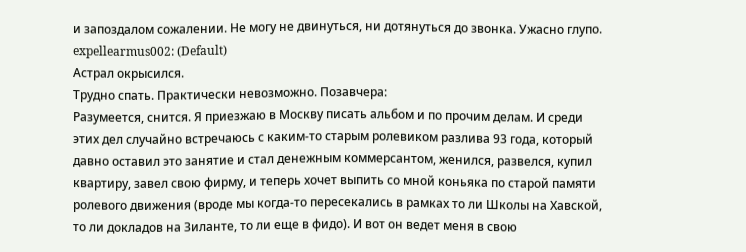и запоздалом сожалении. Не могу не двинуться, ни дотянуться до звонка. Ужасно глупо.
expellearmus002: (Default)
Астрал окрысился.
Трудно спать. Практически невозможно. Позавчера:
Разумеется, снится. Я приезжаю в Москву писать альбом и по прочим делам. И среди этих дел случайно встречаюсь с каким-то старым ролевиком разлива 93 года, который давно оставил это занятие и стал денежным коммерсантом, женился, развелся, купил квартиру, завел свою фирму, и теперь хочет выпить со мной коньяка по старой памяти ролевого движения (вроде мы когда-то пересекались в рамках то ли Школы на Хавской, то ли докладов на Зиланте, то ли еще в фидо). И вот он ведет меня в свою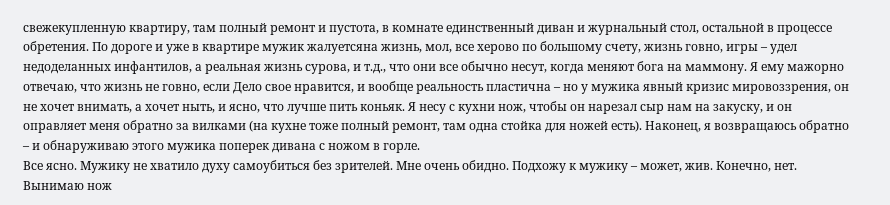свежекупленную квартиру, там полный ремонт и пустота, в комнате единственный диван и журнальный стол, остальной в процессе обретения. По дороге и уже в квартире мужик жалуетсяна жизнь, мол, все херово по большому счету, жизнь говно, игры – удел недоделанных инфантилов, а реальная жизнь сурова, и т.д., что они все обычно несут, когда меняют бога на маммону. Я ему мажорно отвечаю, что жизнь не говно, если Дело свое нравится, и вообще реальность пластична – но у мужика явный кризис мировоззрения, он не хочет внимать, а хочет ныть, и ясно, что лучше пить коньяк. Я несу с кухни нож, чтобы он нарезал сыр нам на закуску, и он оправляет меня обратно за вилками (на кухне тоже полный ремонт, там одна стойка для ножей есть). Наконец, я возвращаюсь обратно – и обнаруживаю этого мужика поперек дивана с ножом в горле.
Все ясно. Мужику не хватило духу самоубиться без зрителей. Мне очень обидно. Подхожу к мужику – может, жив. Конечно, нет. Вынимаю нож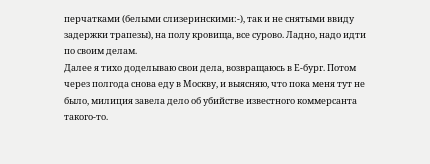перчатками (белыми слизеринскими:-), так и не снятыми ввиду задержки трапезы), на полу кровища, все сурово. Ладно, надо идти по своим делам.
Далее я тихо доделываю свои дела, возвращаюсь в Е-бург. Потом через полгода снова еду в Москву, и выясняю, что пока меня тут не было, милиция завела дело об убийстве известного коммерсанта такого-то.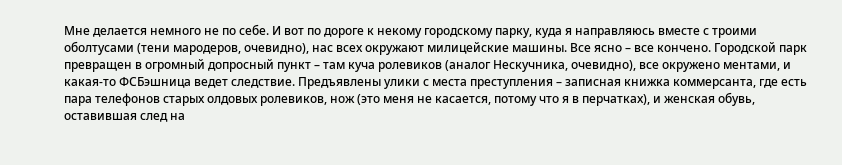Мне делается немного не по себе. И вот по дороге к некому городскому парку, куда я направляюсь вместе с троими оболтусами (тени мародеров, очевидно), нас всех окружают милицейские машины. Все ясно – все кончено. Городской парк превращен в огромный допросный пункт – там куча ролевиков (аналог Нескучника, очевидно), все окружено ментами, и какая-то ФСБэшница ведет следствие. Предъявлены улики с места преступления – записная книжка коммерсанта, где есть пара телефонов старых олдовых ролевиков, нож (это меня не касается, потому что я в перчатках), и женская обувь, оставившая след на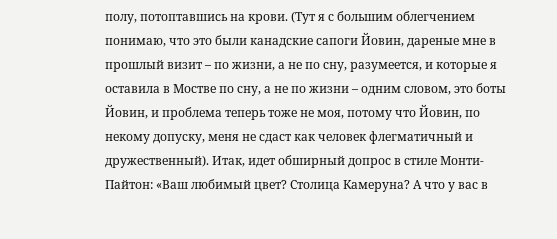полу, потоптавшись на крови. (Тут я с большим облегчением понимаю, что это были канадские сапоги Йовин, дареные мне в прошлый визит – по жизни, а не по сну, разумеется, и которые я оставила в Мостве по сну, а не по жизни – одним словом, это боты Йовин, и проблема теперь тоже не моя, потому что Йовин, по некому допуску, меня не сдаст как человек флегматичный и дружественный). Итак, идет обширный допрос в стиле Монти-Пайтон: «Ваш любимый цвет? Столица Камеруна? А что у вас в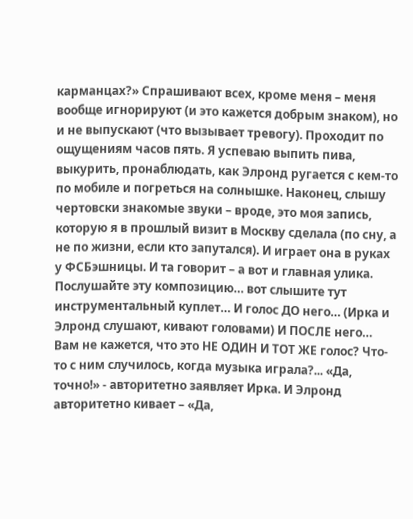карманцах?» Спрашивают всех, кроме меня – меня вообще игнорируют (и это кажется добрым знаком), но и не выпускают (что вызывает тревогу). Проходит по ощущениям часов пять. Я успеваю выпить пива, выкурить, пронаблюдать, как Элронд ругается с кем-то по мобиле и погреться на солнышке. Наконец, слышу чертовски знакомые звуки – вроде, это моя запись, которую я в прошлый визит в Москву сделала (по сну, а не по жизни, если кто запутался). И играет она в руках у ФСБэшницы. И та говорит – а вот и главная улика. Послушайте эту композицию… вот слышите тут инструментальный куплет… И голос ДО него… (Ирка и Элронд слушают, кивают головами) И ПОСЛЕ него… Вам не кажется, что это НЕ ОДИН И ТОТ ЖЕ голос? Что-то с ним случилось, когда музыка играла?... «Да, точно!» - авторитетно заявляет Ирка. И Элронд авторитетно кивает – «Да,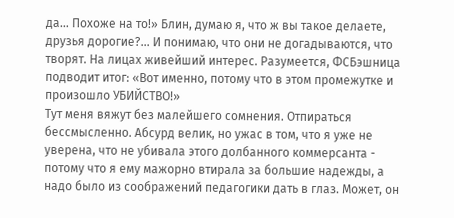да… Похоже на то!» Блин, думаю я, что ж вы такое делаете, друзья дорогие?... И понимаю, что они не догадываются, что творят. На лицах живейший интерес. Разумеется, ФСБэшница подводит итог: «Вот именно, потому что в этом промежутке и произошло УБИЙСТВО!»
Тут меня вяжут без малейшего сомнения. Отпираться бессмысленно. Абсурд велик, но ужас в том, что я уже не уверена, что не убивала этого долбанного коммерсанта - потому что я ему мажорно втирала за большие надежды, а надо было из соображений педагогики дать в глаз. Может, он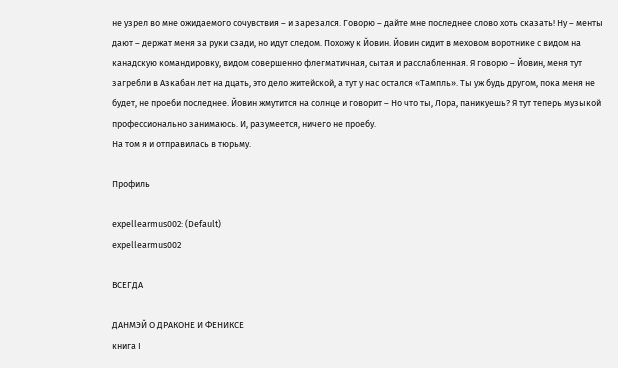не узрел во мне ожидаемого сочувствия – и зарезался. Говорю – дайте мне последнее слово хоть сказать! Ну – менты дают – держат меня за руки сзади, но идут следом. Похожу к Йовин. Йовин сидит в меховом воротнике с видом на канадскую командировку, видом совершенно флегматичная, сытая и расслабленная. Я говорю – Йовин, меня тут загребли в Азкабан лет на дцать, это дело житейской, а тут у нас остался «Тампль». Ты уж будь другом, пока меня не будет, не проеби последнее. Йовин жмутится на солнце и говорит – Но что ты, Лора, паникуешь? Я тут теперь музыкой профессионально занимаюсь. И, разумеется, ничего не проебу.
На том я и отправилась в тюрьму.

Профиль

expellearmus002: (Default)
expellearmus002

ВСЕГДА

ДАНМЭЙ О ДРАКОНЕ И ФЕНИКСЕ
книга I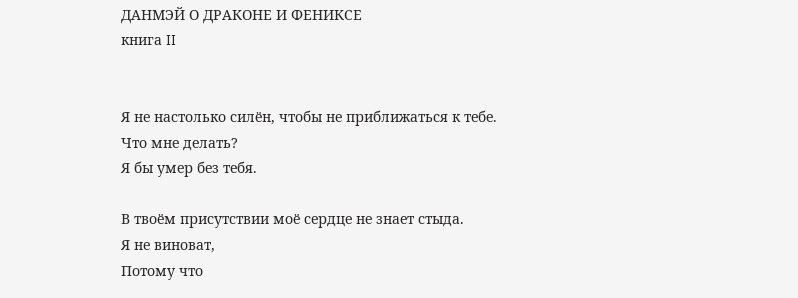ДАНМЭЙ О ДРАКОНЕ И ФЕНИКСЕ
книга II


Я не настолько силён, чтобы не приближаться к тебе.
Что мне делать?
Я бы умер без тебя.

В твоём присутствии моё сердце не знает стыда.
Я не виноват,
Потому что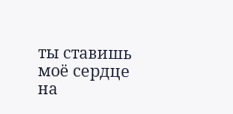ты ставишь моё сердце на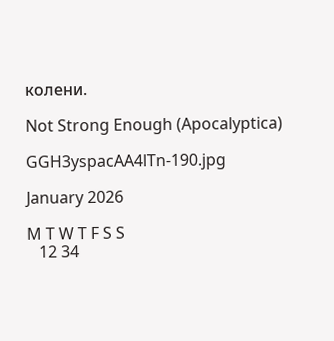колени.

Not Strong Enough (Apocalyptica)

GGH3yspacAA4lTn-190.jpg

January 2026

M T W T F S S
   12 34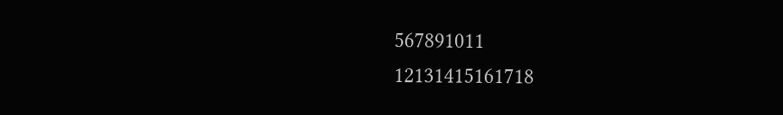567891011
12131415161718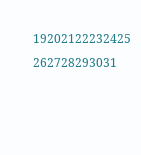19202122232425
262728293031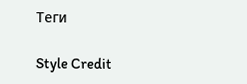Теги

Style Credit